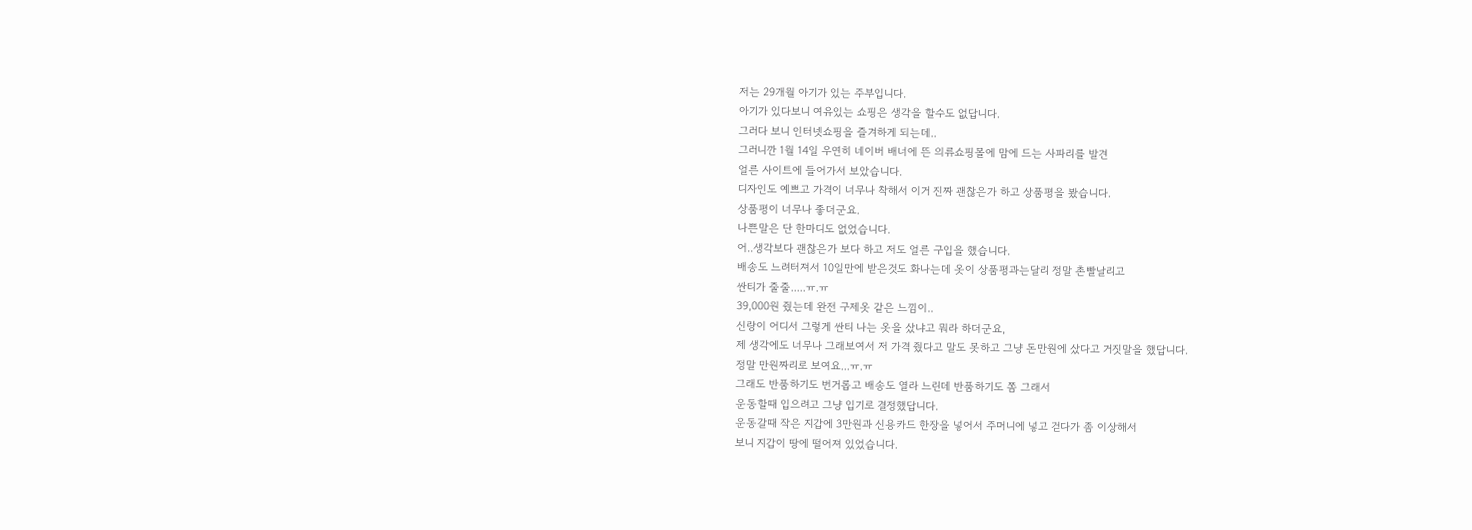저는 29개월 아기가 있는 주부입니다.
아기가 있다보니 여유있는 쇼핑은 생각을 할수도 없답니다.
그러다 보니 인터넷쇼핑을 즐겨하게 되는데..
그러니깐 1월 14일 우연히 네이버 배너에 뜬 의류쇼핑몰에 맘에 드는 사파리를 발견
얼른 사이트에 들어가서 보았습니다.
디자인도 예쁘고 가격이 너무나 착해서 이거 진짜 괜찮은가 하고 상품평을 봤습니다.
상품평이 너무나 좋더군요.
나쁜말은 단 한마디도 없었습니다.
어..생각보다 괜찮은가 보다 하고 저도 얼른 구입을 했습니다.
배송도 느려터져서 10일만에 받은것도 화나는데 옷이 상품평과는달리 정말 촌빨날리고
싼티가 줄줄.....ㅠ.ㅠ
39,000원 줬는데 완전 구제옷 같은 느낌이..
신랑이 어디서 그렇게 싼티 나는 옷을 샀냐고 뭐라 하더군요,
제 생각에도 너무나 그래보여서 저 가격 줬다고 말도 못하고 그냥 돈만원에 샀다고 거짓말을 했답니다.
정말 만원짜리로 보여요...ㅠ.ㅠ
그래도 반품하기도 번거롭고 배송도 열라 느린데 반품하기도 쫌 그래서
운동할때 입으려고 그냥 입기로 결정했답니다.
운동갈때 작은 지갑에 3만원과 신용카드 한장을 넣어서 주머니에 넣고 걷다가 좀 이상해서
보니 지갑이 땅에 떨어져 있었습니다.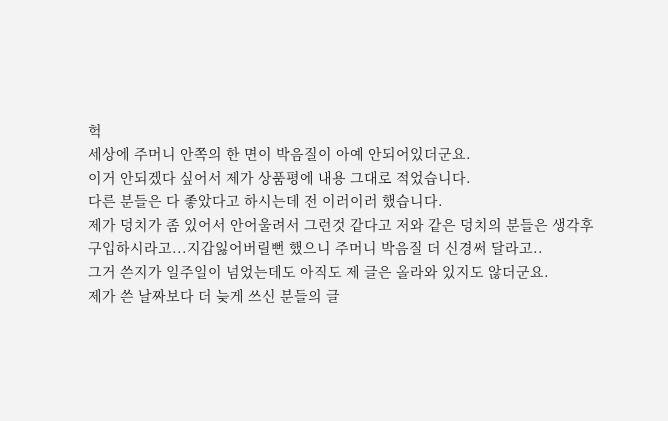헉
세상에 주머니 안쪽의 한 면이 박음질이 아예 안되어있더군요.
이거 안되겠다 싶어서 제가 상품평에 내용 그대로 적었습니다.
다른 분들은 다 좋았다고 하시는데 전 이러이러 했습니다.
제가 덩치가 좀 있어서 안어울려서 그런것 같다고 저와 같은 덩치의 분들은 생각후
구입하시라고...지갑잃어버릴뻔 했으니 주머니 박음질 더 신경써 달라고..
그거 쓴지가 일주일이 넘었는데도 아직도 제 글은 올라와 있지도 않더군요.
제가 쓴 날짜보다 더 늦게 쓰신 분들의 글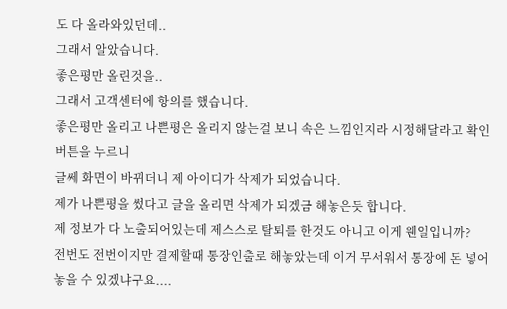도 다 올라와있던데..
그래서 알았습니다.
좋은평만 올린것을..
그래서 고객센터에 항의를 했습니다.
좋은평만 올리고 나쁜평은 올리지 않는걸 보니 속은 느낌인지라 시정해달라고 확인버튼을 누르니
글쎄 화면이 바뀌더니 제 아이디가 삭제가 되었습니다.
제가 나쁜평을 썼다고 글을 올리면 삭제가 되겠금 해놓은듯 합니다.
제 정보가 다 노출되어있는데 제스스로 탈퇴를 한것도 아니고 이게 웬일입니까?
전번도 전번이지만 결제할때 통장인출로 해놓았는데 이거 무서워서 통장에 돈 넣어놓을 수 있겠냐구요....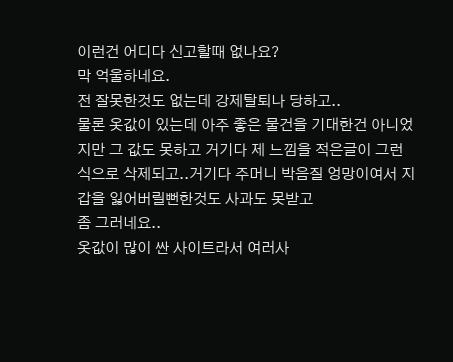이런건 어디다 신고할때 없나요?
막 억울하네요.
전 잘못한것도 없는데 강제탈퇴나 당하고..
물론 옷값이 있는데 아주 좋은 물건을 기대한건 아니었지만 그 값도 못하고 거기다 제 느낌을 적은글이 그런식으로 삭제되고..거기다 주머니 박음질 엉망이여서 지갑을 잃어버릴뻔한것도 사과도 못받고
좀 그러네요..
옷값이 많이 싼 사이트라서 여러사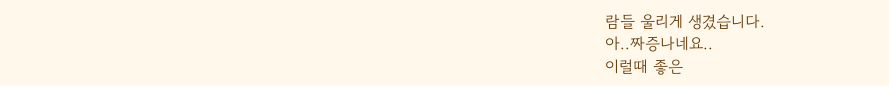람들 울리게 생겼습니다.
아..짜증나네요..
이럴때 좋은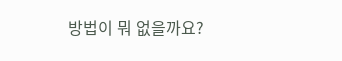방법이 뭐 없을까요?